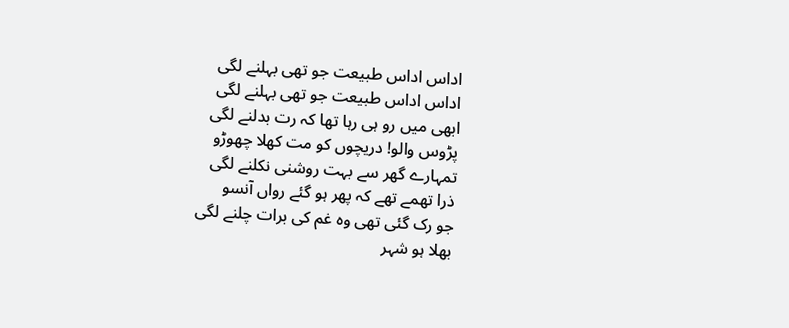اداس اداس طبیعت جو تھی بہلنے لگی
اداس اداس طبیعت جو تھی بہلنے لگی
ابھی میں رو ہی رہا تھا کہ رت بدلنے لگی
پڑوس والو! دریچوں کو مت کھلا چھوڑو
تمہارے گھر سے بہت روشنی نکلنے لگی
ذرا تھمے تھے کہ پھر ہو گئے رواں آنسو
جو رک گئی تھی وہ غم کی برات چلنے لگی
بھلا ہو شہر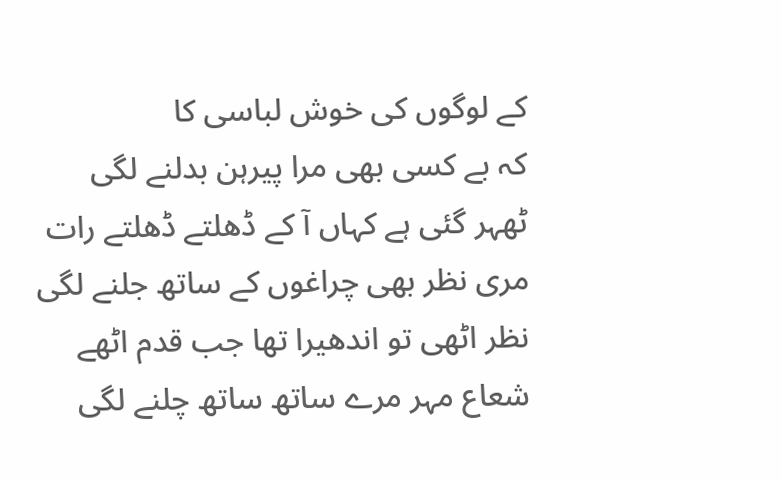کے لوگوں کی خوش لباسی کا
کہ بے کسی بھی مرا پیرہن بدلنے لگی
ٹھہر گئی ہے کہاں آ کے ڈھلتے ڈھلتے رات
مری نظر بھی چراغوں کے ساتھ جلنے لگی
نظر اٹھی تو اندھیرا تھا جب قدم اٹھے
شعاع مہر مرے ساتھ ساتھ چلنے لگی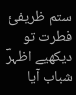ستم ظریفیٔ فطرت تو دیکھیے اظہرؔ
شباب آیا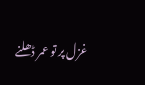غزل پر تو عمر ڈھلنے